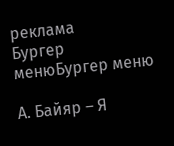реклама
Бургер менюБургер меню

А. Байяр – Я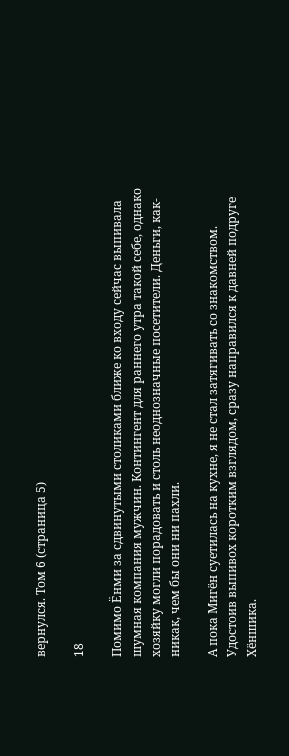вернулся. Том 6 (страница 5)

18

Помимо Ёнми за сдвинутыми столиками ближе ко входу сейчас выпивала шумная компания мужчин. Контингент для раннего утра такой себе, однако хозяйку могли порадовать и столь неоднозначные посетители. Деньги, как-никак, чем бы они ни пахли.

А пока Мигён суетилась на кухне, я не стал затягивать со знакомством. Удостоив выпивох коротким взглядом, сразу направился к давней подруге Хёншика.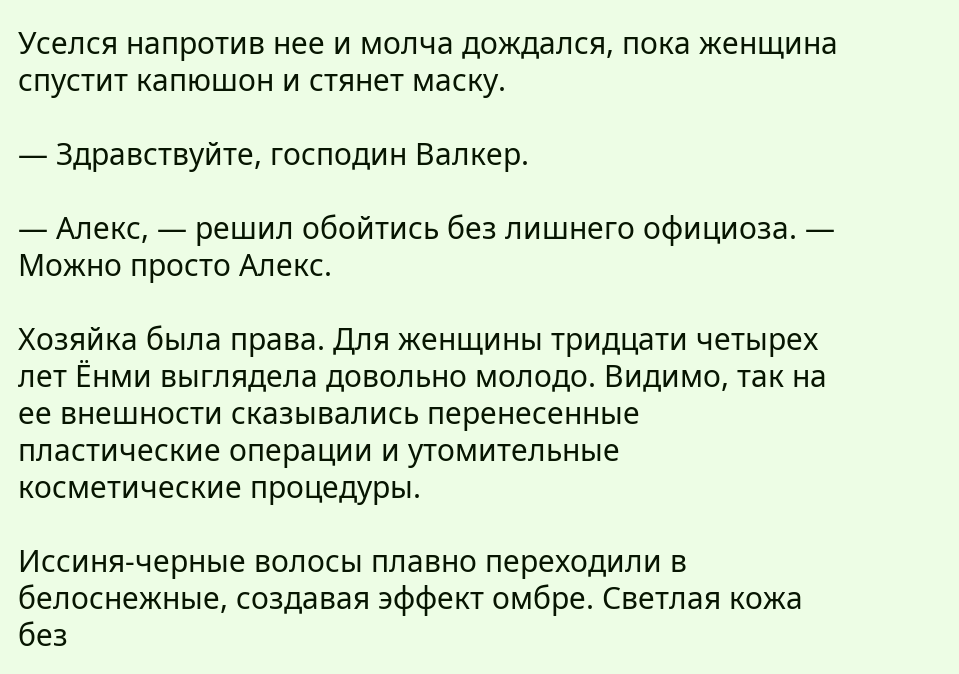Уселся напротив нее и молча дождался, пока женщина спустит капюшон и стянет маску.

— Здравствуйте, господин Валкер.

— Алекс, — решил обойтись без лишнего официоза. — Можно просто Алекс.

Хозяйка была права. Для женщины тридцати четырех лет Ёнми выглядела довольно молодо. Видимо, так на ее внешности сказывались перенесенные пластические операции и утомительные косметические процедуры.

Иссиня-черные волосы плавно переходили в белоснежные, создавая эффект омбре. Светлая кожа без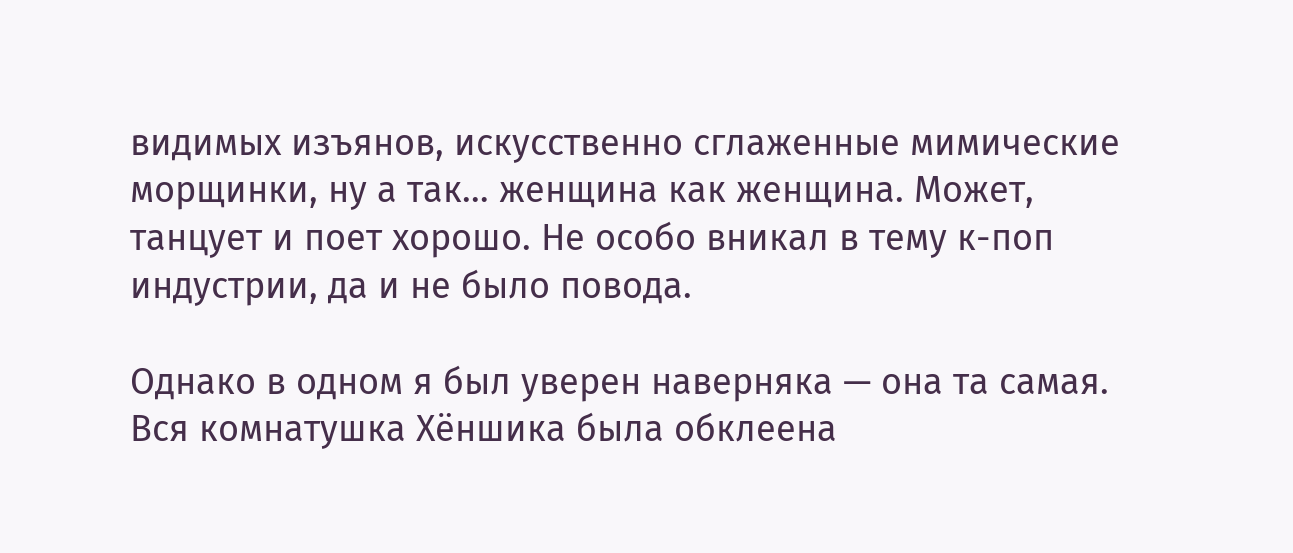видимых изъянов, искусственно сглаженные мимические морщинки, ну а так… женщина как женщина. Может, танцует и поет хорошо. Не особо вникал в тему к-поп индустрии, да и не было повода.

Однако в одном я был уверен наверняка — она та самая. Вся комнатушка Хёншика была обклеена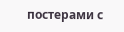постерами с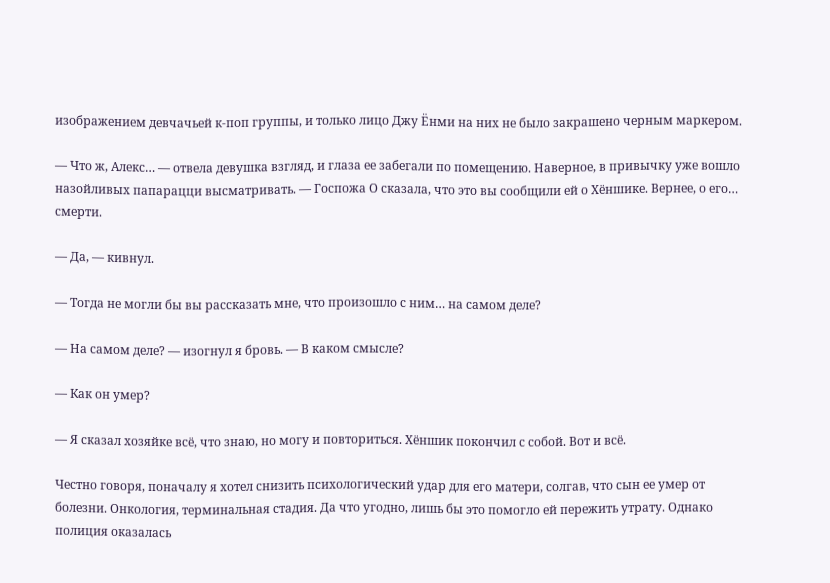изображением девчачьей к-поп группы, и только лицо Джу Ёнми на них не было закрашено черным маркером.

— Что ж, Алекс… — отвела девушка взгляд, и глаза ее забегали по помещению. Наверное, в привычку уже вошло назойливых папарацци высматривать. — Госпожа О сказала, что это вы сообщили ей о Хёншике. Вернее, о его… смерти.

— Да, — кивнул.

— Тогда не могли бы вы рассказать мне, что произошло с ним… на самом деле?

— На самом деле? — изогнул я бровь. — В каком смысле?

— Как он умер?

— Я сказал хозяйке всё, что знаю, но могу и повториться. Хёншик покончил с собой. Вот и всё.

Честно говоря, поначалу я хотел снизить психологический удар для его матери, солгав, что сын ее умер от болезни. Онкология, терминальная стадия. Да что угодно, лишь бы это помогло ей пережить утрату. Однако полиция оказалась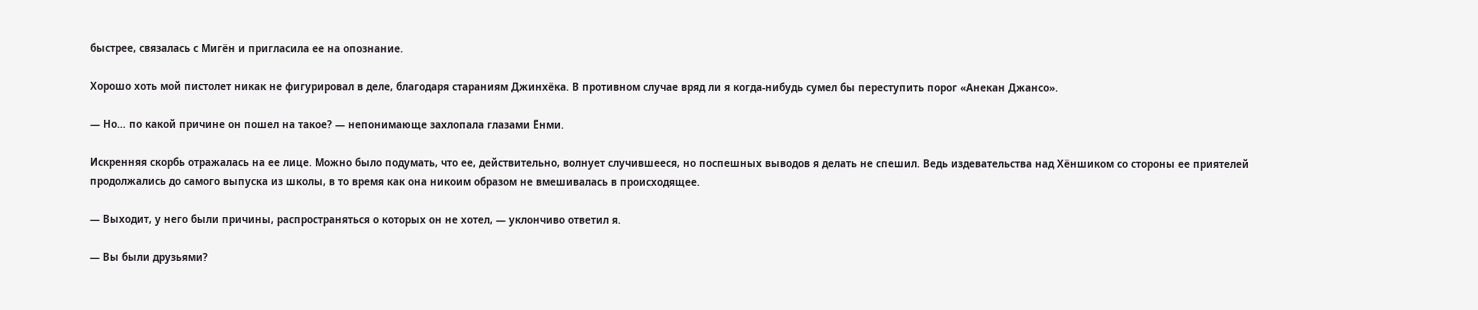быстрее, связалась с Мигён и пригласила ее на опознание.

Хорошо хоть мой пистолет никак не фигурировал в деле, благодаря стараниям Джинхёка. В противном случае вряд ли я когда-нибудь сумел бы переступить порог «Анекан Джансо».

— Но… по какой причине он пошел на такое? — непонимающе захлопала глазами Ёнми.

Искренняя скорбь отражалась на ее лице. Можно было подумать, что ее, действительно, волнует случившееся, но поспешных выводов я делать не спешил. Ведь издевательства над Хёншиком со стороны ее приятелей продолжались до самого выпуска из школы, в то время как она никоим образом не вмешивалась в происходящее.

— Выходит, у него были причины, распространяться о которых он не хотел, — уклончиво ответил я.

— Вы были друзьями?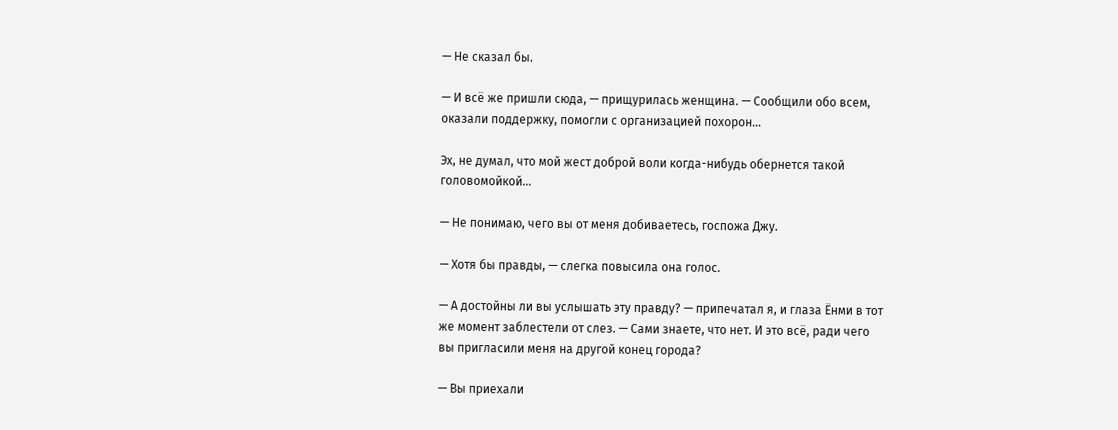— Не сказал бы.

— И всё же пришли сюда, — прищурилась женщина. — Сообщили обо всем, оказали поддержку, помогли с организацией похорон…

Эх, не думал, что мой жест доброй воли когда-нибудь обернется такой головомойкой…

— Не понимаю, чего вы от меня добиваетесь, госпожа Джу.

— Хотя бы правды, — слегка повысила она голос.

— А достойны ли вы услышать эту правду? — припечатал я, и глаза Ёнми в тот же момент заблестели от слез. — Сами знаете, что нет. И это всё, ради чего вы пригласили меня на другой конец города?

— Вы приехали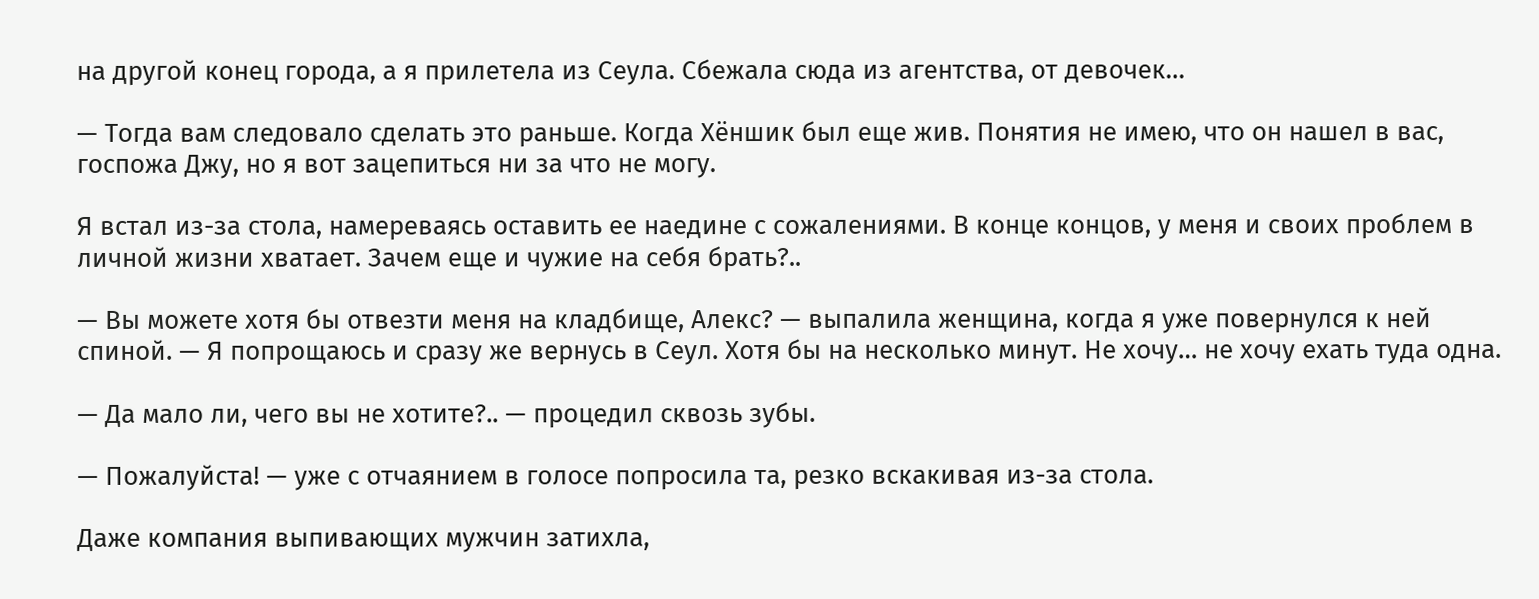на другой конец города, а я прилетела из Сеула. Сбежала сюда из агентства, от девочек…

— Тогда вам следовало сделать это раньше. Когда Хёншик был еще жив. Понятия не имею, что он нашел в вас, госпожа Джу, но я вот зацепиться ни за что не могу.

Я встал из-за стола, намереваясь оставить ее наедине с сожалениями. В конце концов, у меня и своих проблем в личной жизни хватает. Зачем еще и чужие на себя брать?..

— Вы можете хотя бы отвезти меня на кладбище, Алекс? — выпалила женщина, когда я уже повернулся к ней спиной. — Я попрощаюсь и сразу же вернусь в Сеул. Хотя бы на несколько минут. Не хочу… не хочу ехать туда одна.

— Да мало ли, чего вы не хотите?.. — процедил сквозь зубы.

— Пожалуйста! — уже с отчаянием в голосе попросила та, резко вскакивая из-за стола.

Даже компания выпивающих мужчин затихла,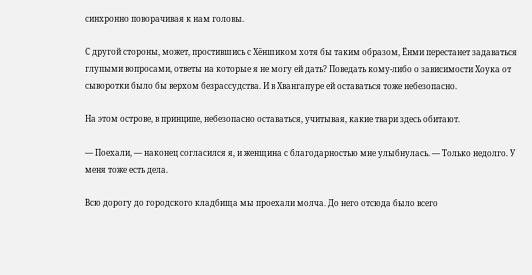синхронно поворачивая к нам головы.

С другой стороны, может, простившись с Хёншиком хотя бы таким образом, Ёнми перестанет задаваться глупыми вопросами, ответы на которые я не могу ей дать? Поведать кому-либо о зависимости Хоука от сыворотки было бы верхом безрассудства. И в Хвангапуре ей оставаться тоже небезопасно.

На этом острове, в принципе, небезопасно оставаться, учитывая, какие твари здесь обитают.

— Поехали, — наконец согласился я, и женщина с благодарностью мне улыбнулась. — Только недолго. У меня тоже есть дела.

Всю дорогу до городского кладбища мы проехали молча. До него отсюда было всего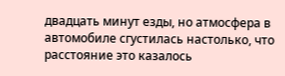двадцать минут езды, но атмосфера в автомобиле сгустилась настолько, что расстояние это казалось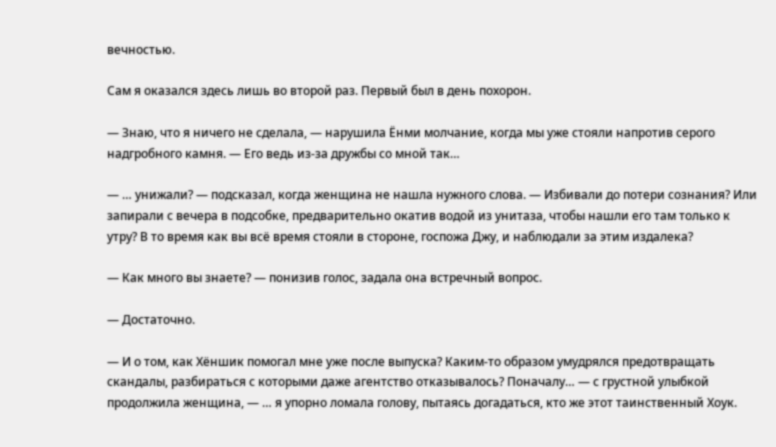вечностью.

Сам я оказался здесь лишь во второй раз. Первый был в день похорон.

— Знаю, что я ничего не сделала, — нарушила Ёнми молчание, когда мы уже стояли напротив серого надгробного камня. — Его ведь из-за дружбы со мной так…

— … унижали? — подсказал, когда женщина не нашла нужного слова. — Избивали до потери сознания? Или запирали с вечера в подсобке, предварительно окатив водой из унитаза, чтобы нашли его там только к утру? В то время как вы всё время стояли в стороне, госпожа Джу, и наблюдали за этим издалека?

— Как много вы знаете? — понизив голос, задала она встречный вопрос.

— Достаточно.

— И о том, как Хёншик помогал мне уже после выпуска? Каким-то образом умудрялся предотвращать скандалы, разбираться с которыми даже агентство отказывалось? Поначалу… — с грустной улыбкой продолжила женщина, — … я упорно ломала голову, пытаясь догадаться, кто же этот таинственный Хоук.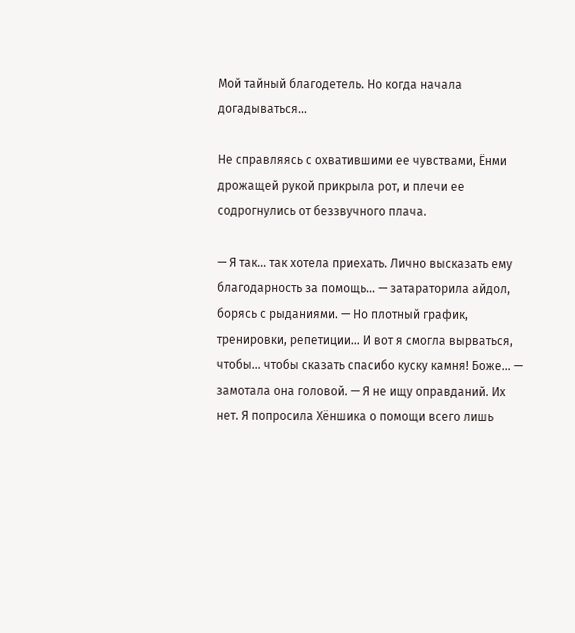Мой тайный благодетель. Но когда начала догадываться…

Не справляясь с охватившими ее чувствами, Ёнми дрожащей рукой прикрыла рот, и плечи ее содрогнулись от беззвучного плача.

— Я так… так хотела приехать. Лично высказать ему благодарность за помощь… — затараторила айдол, борясь с рыданиями. — Но плотный график, тренировки, репетиции… И вот я смогла вырваться, чтобы… чтобы сказать спасибо куску камня! Боже… — замотала она головой. — Я не ищу оправданий. Их нет. Я попросила Хёншика о помощи всего лишь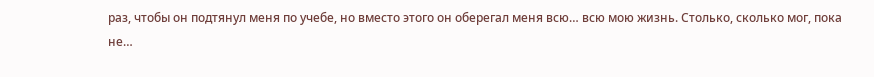раз, чтобы он подтянул меня по учебе, но вместо этого он оберегал меня всю… всю мою жизнь. Столько, сколько мог, пока не…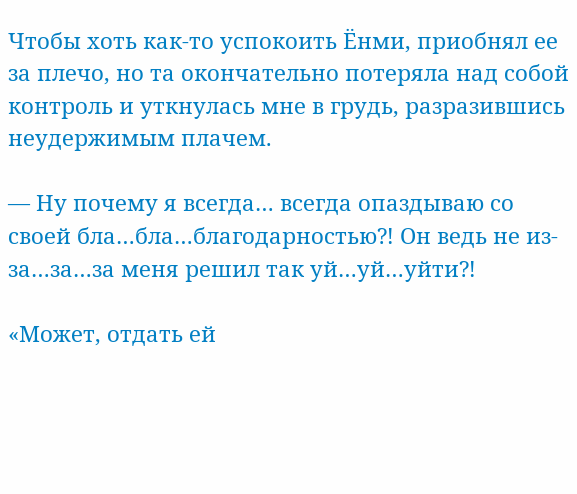Чтобы хоть как-то успокоить Ёнми, приобнял ее за плечо, но та окончательно потеряла над собой контроль и уткнулась мне в грудь, разразившись неудержимым плачем.

— Ну почему я всегда… всегда опаздываю со своей бла…бла…благодарностью⁈ Он ведь не из-за…за…за меня решил так уй…уй…уйти⁈

«Может, отдать ей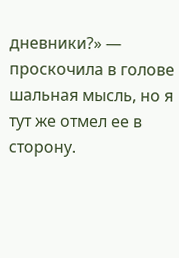дневники?» — проскочила в голове шальная мысль, но я тут же отмел ее в сторону.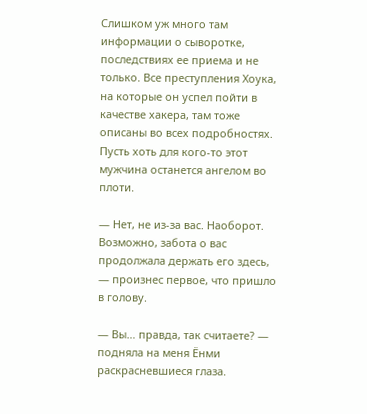Слишком уж много там информации о сыворотке, последствиях ее приема и не только. Все преступления Хоука, на которые он успел пойти в качестве хакера, там тоже описаны во всех подробностях. Пусть хоть для кого-то этот мужчина останется ангелом во плоти.

— Нет, не из-за вас. Наоборот. Возможно, забота о вас продолжала держать его здесь, — произнес первое, что пришло в голову.

— Вы… правда, так считаете? — подняла на меня Ёнми раскрасневшиеся глаза.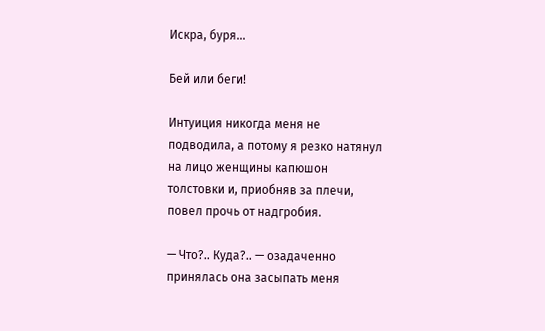Искра, буря…

Бей или беги!

Интуиция никогда меня не подводила, а потому я резко натянул на лицо женщины капюшон толстовки и, приобняв за плечи, повел прочь от надгробия.

— Что?.. Куда?.. — озадаченно принялась она засыпать меня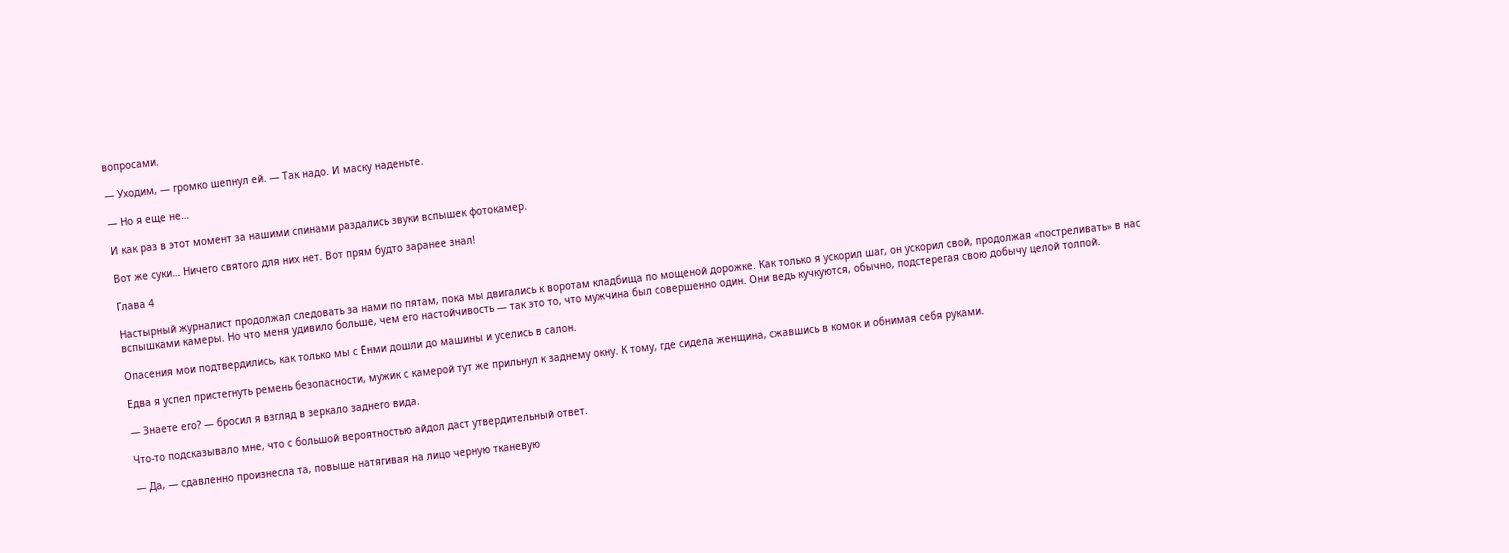вопросами.

— Уходим, — громко шепнул ей. — Так надо. И маску наденьте.

— Но я еще не…

И как раз в этот момент за нашими спинами раздались звуки вспышек фотокамер.

Вот же суки… Ничего святого для них нет. Вот прям будто заранее знал!

Глава 4

Настырный журналист продолжал следовать за нами по пятам, пока мы двигались к воротам кладбища по мощеной дорожке. Как только я ускорил шаг, он ускорил свой, продолжая «постреливать» в нас вспышками камеры. Но что меня удивило больше, чем его настойчивость — так это то, что мужчина был совершенно один. Они ведь кучкуются, обычно, подстерегая свою добычу целой толпой.

Опасения мои подтвердились, как только мы с Ёнми дошли до машины и уселись в салон.

Едва я успел пристегнуть ремень безопасности, мужик с камерой тут же прильнул к заднему окну. К тому, где сидела женщина, сжавшись в комок и обнимая себя руками.

— Знаете его? — бросил я взгляд в зеркало заднего вида.

Что-то подсказывало мне, что с большой вероятностью айдол даст утвердительный ответ.

— Да, — сдавленно произнесла та, повыше натягивая на лицо черную тканевую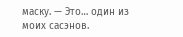маску. — Это… один из моих сасэнов.